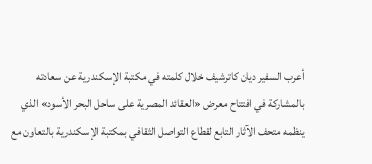أعرب السفير ديان كاترشيف خلال كلمته في مكتبة الإسكندرية عن سعادته بالمشاركة في افتتاح معرض «العقائد المصرية على ساحل البحر الأسود» الذي ينظمه متحف الآثار التابع لقطاع التواصل الثقافي بمكتبة الإسكندرية بالتعاون مع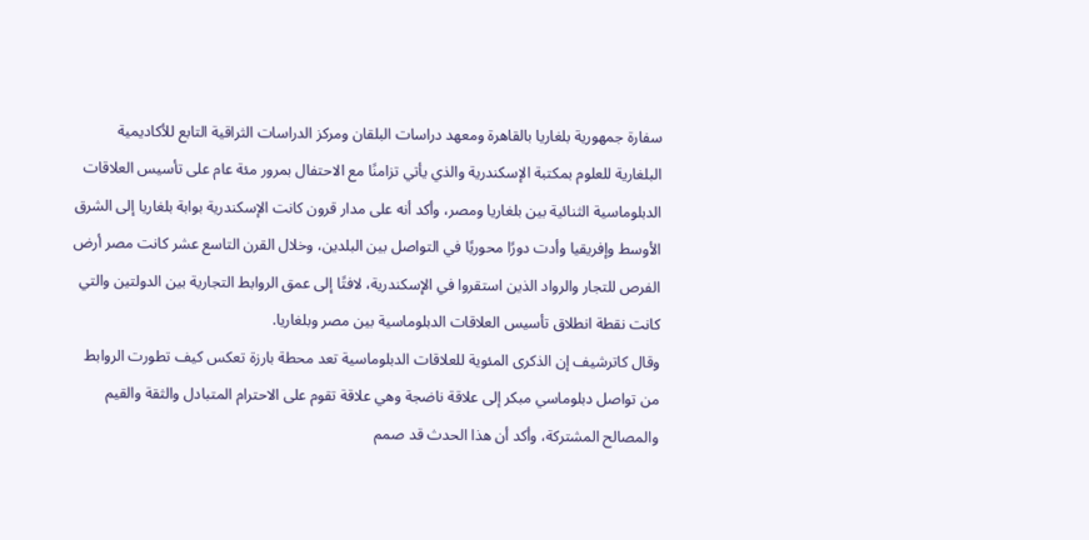سفارة جمهورية بلغاريا بالقاهرة ومعهد دراسات البلقان ومركز الدراسات الثراقية التابع للأكاديمية البلغارية للعلوم بمكتبة الإسكندرية والذي يأتي تزامنًا مع الاحتفال بمرور مئة عام على تأسيس العلاقات الدبلوماسية الثنائية بين بلغاريا ومصر، وأكد أنه على مدار قرون كانت الإسكندرية بوابة بلغاريا إلى الشرق الأوسط وإفريقيا وأدت دورًا محوريًا في التواصل بين البلدين، وخلال القرن التاسع عشر كانت مصر أرض الفرص للتجار والرواد الذين استقروا في الإسكندرية، لافتًا إلى عمق الروابط التجارية بين الدولتين والتي كانت نقطة انطلاق تأسيس العلاقات الدبلوماسية بين مصر وبلغاريا.
وقال كاترشيف إن الذكرى المئوية للعلاقات الدبلوماسية تعد محطة بارزة تعكس كيف تطورت الروابط من تواصل دبلوماسي مبكر إلى علاقة ناضجة وهي علاقة تقوم على الاحترام المتبادل والثقة والقيم والمصالح المشتركة، وأكد أن هذا الحدث قد صمم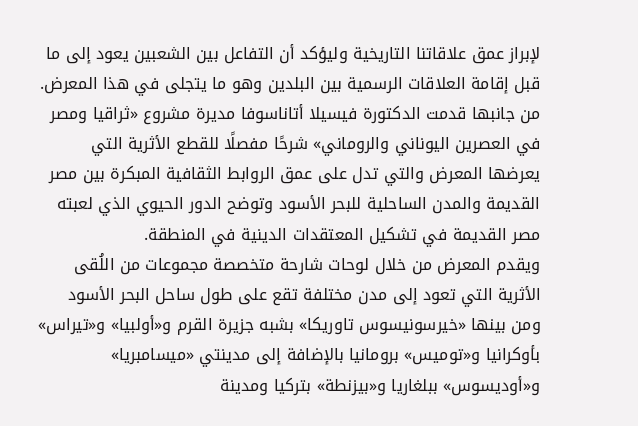لإبراز عمق علاقاتنا التاريخية وليؤكد أن التفاعل بين الشعبين يعود إلى ما قبل إقامة العلاقات الرسمية بين البلدين وهو ما يتجلى في هذا المعرض.
من جانبها قدمت الدكتورة فيسيلا أتاناسوفا مديرة مشروع «ثراقيا ومصر في العصرين اليوناني والروماني» شرحًا مفصلًا للقطع الأثرية التي يعرضها المعرض والتي تدل على عمق الروابط الثقافية المبكرة بين مصر القديمة والمدن الساحلية للبحر الأسود وتوضح الدور الحيوي الذي لعبته مصر القديمة في تشكيل المعتقدات الدينية في المنطقة.
ويقدم المعرض من خلال لوحات شارحة متخصصة مجموعات من اللُقى الأثرية التي تعود إلى مدن مختلفة تقع على طول ساحل البحر الأسود ومن بينها «خيرسونيسوس تاوريكا» بشبه جزيرة القرم و«أولبيا» و«تيراس» بأوكرانيا و«توميس» برومانيا بالإضافة إلى مدينتي «ميسامبريا» و«أوديسوس» ببلغاريا و«بيزنطة» بتركيا ومدينة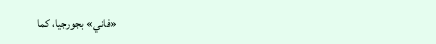«فاني» بجورجيا، كما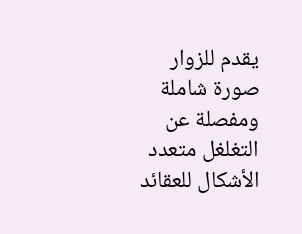يقدم للزوار صورة شاملة ومفصلة عن التغلغل متعدد الأشكال للعقائد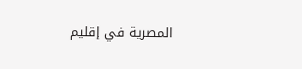المصرية في إقليم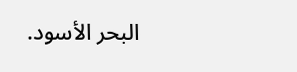البحر الأسود.